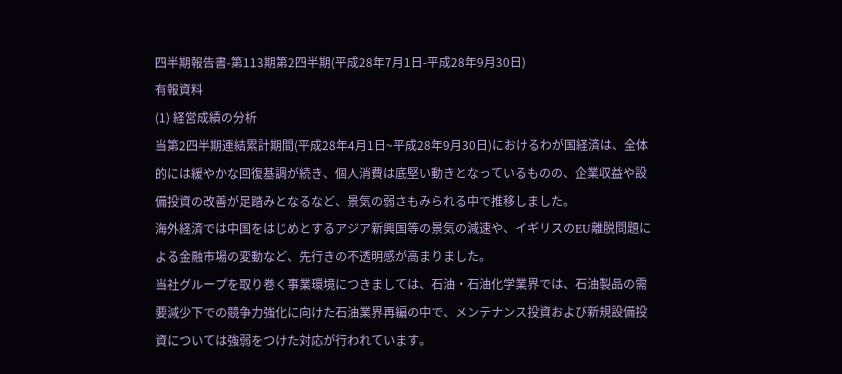四半期報告書-第113期第2四半期(平成28年7月1日-平成28年9月30日)
有報資料
(1) 経営成績の分析
当第2四半期連結累計期間(平成28年4月1日~平成28年9月30日)におけるわが国経済は、全体的には緩やかな回復基調が続き、個人消費は底堅い動きとなっているものの、企業収益や設備投資の改善が足踏みとなるなど、景気の弱さもみられる中で推移しました。
海外経済では中国をはじめとするアジア新興国等の景気の減速や、イギリスのEU離脱問題による金融市場の変動など、先行きの不透明感が高まりました。
当社グループを取り巻く事業環境につきましては、石油・石油化学業界では、石油製品の需要減少下での競争力強化に向けた石油業界再編の中で、メンテナンス投資および新規設備投資については強弱をつけた対応が行われています。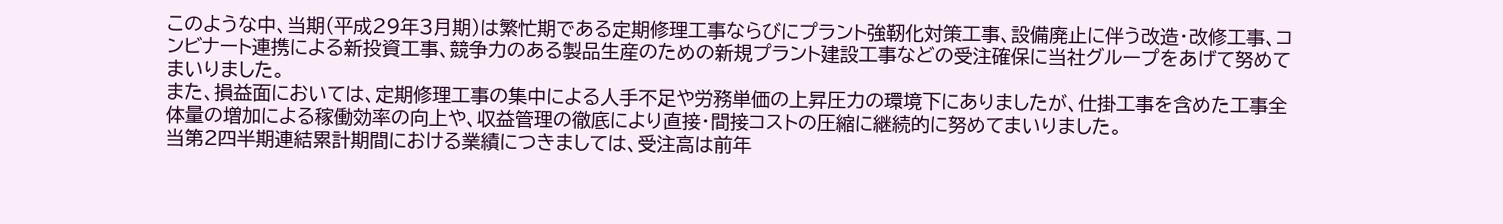このような中、当期(平成29年3月期)は繁忙期である定期修理工事ならびにプラント強靭化対策工事、設備廃止に伴う改造・改修工事、コンビナート連携による新投資工事、競争力のある製品生産のための新規プラント建設工事などの受注確保に当社グループをあげて努めてまいりました。
また、損益面においては、定期修理工事の集中による人手不足や労務単価の上昇圧力の環境下にありましたが、仕掛工事を含めた工事全体量の増加による稼働効率の向上や、収益管理の徹底により直接・間接コストの圧縮に継続的に努めてまいりました。
当第2四半期連結累計期間における業績につきましては、受注高は前年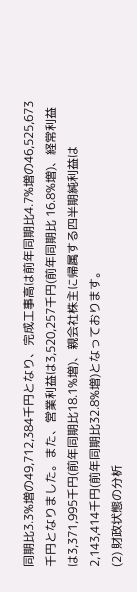同期比3.3%増の49,712,384千円となり、完成工事高は前年同期比4.7%増の46,525,673千円となりました。また、営業利益は3,520,257千円(前年同期比 16.8%増)、経常利益は3,371,995千円(前年同期比18.1%増)、親会社株主に帰属する四半期純利益は2,143,414千円(前年同期比32.8%増)となっております。
(2) 財政状態の分析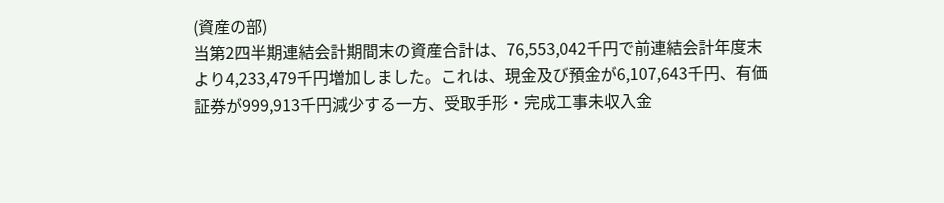(資産の部)
当第2四半期連結会計期間末の資産合計は、76,553,042千円で前連結会計年度末より4,233,479千円増加しました。これは、現金及び預金が6,107,643千円、有価証券が999,913千円減少する一方、受取手形・完成工事未収入金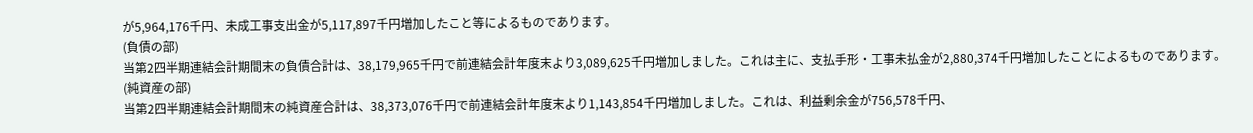が5,964,176千円、未成工事支出金が5,117,897千円増加したこと等によるものであります。
(負債の部)
当第2四半期連結会計期間末の負債合計は、38,179,965千円で前連結会計年度末より3,089,625千円増加しました。これは主に、支払手形・工事未払金が2,880,374千円増加したことによるものであります。
(純資産の部)
当第2四半期連結会計期間末の純資産合計は、38,373,076千円で前連結会計年度末より1,143,854千円増加しました。これは、利益剰余金が756,578千円、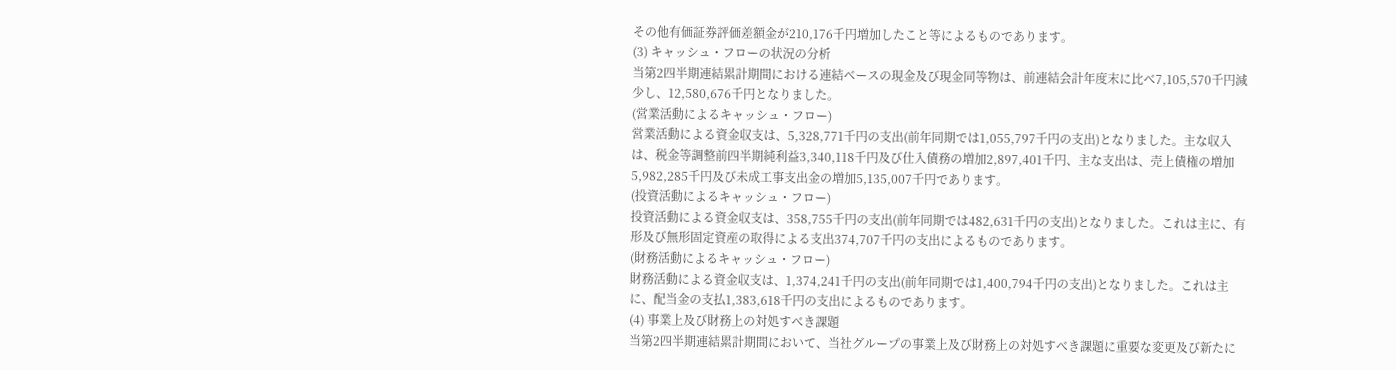その他有価証券評価差額金が210,176千円増加したこと等によるものであります。
(3) キャッシュ・フローの状況の分析
当第2四半期連結累計期間における連結ベースの現金及び現金同等物は、前連結会計年度末に比べ7,105,570千円減少し、12,580,676千円となりました。
(営業活動によるキャッシュ・フロー)
営業活動による資金収支は、5,328,771千円の支出(前年同期では1,055,797千円の支出)となりました。主な収入は、税金等調整前四半期純利益3,340,118千円及び仕入債務の増加2,897,401千円、主な支出は、売上債権の増加5,982,285千円及び未成工事支出金の増加5,135,007千円であります。
(投資活動によるキャッシュ・フロー)
投資活動による資金収支は、358,755千円の支出(前年同期では482,631千円の支出)となりました。これは主に、有形及び無形固定資産の取得による支出374,707千円の支出によるものであります。
(財務活動によるキャッシュ・フロー)
財務活動による資金収支は、1,374,241千円の支出(前年同期では1,400,794千円の支出)となりました。これは主に、配当金の支払1,383,618千円の支出によるものであります。
(4) 事業上及び財務上の対処すべき課題
当第2四半期連結累計期間において、当社グループの事業上及び財務上の対処すべき課題に重要な変更及び新たに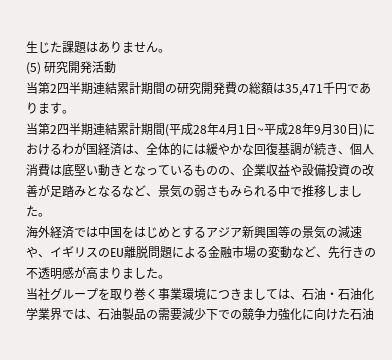生じた課題はありません。
(5) 研究開発活動
当第2四半期連結累計期間の研究開発費の総額は35,471千円であります。
当第2四半期連結累計期間(平成28年4月1日~平成28年9月30日)におけるわが国経済は、全体的には緩やかな回復基調が続き、個人消費は底堅い動きとなっているものの、企業収益や設備投資の改善が足踏みとなるなど、景気の弱さもみられる中で推移しました。
海外経済では中国をはじめとするアジア新興国等の景気の減速や、イギリスのEU離脱問題による金融市場の変動など、先行きの不透明感が高まりました。
当社グループを取り巻く事業環境につきましては、石油・石油化学業界では、石油製品の需要減少下での競争力強化に向けた石油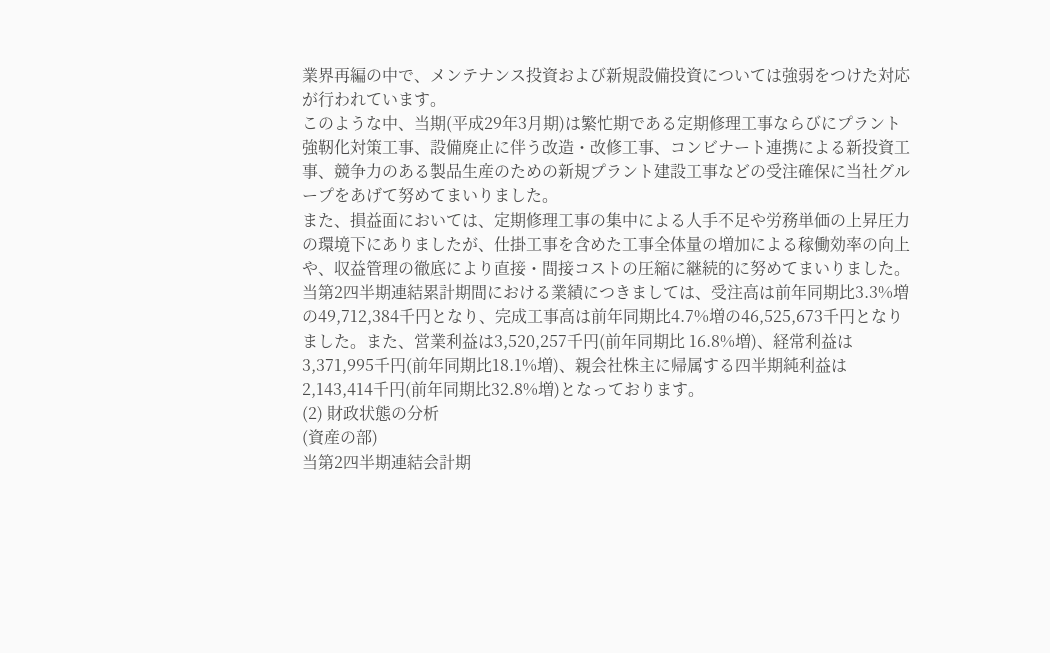業界再編の中で、メンテナンス投資および新規設備投資については強弱をつけた対応が行われています。
このような中、当期(平成29年3月期)は繁忙期である定期修理工事ならびにプラント強靭化対策工事、設備廃止に伴う改造・改修工事、コンビナート連携による新投資工事、競争力のある製品生産のための新規プラント建設工事などの受注確保に当社グループをあげて努めてまいりました。
また、損益面においては、定期修理工事の集中による人手不足や労務単価の上昇圧力の環境下にありましたが、仕掛工事を含めた工事全体量の増加による稼働効率の向上や、収益管理の徹底により直接・間接コストの圧縮に継続的に努めてまいりました。
当第2四半期連結累計期間における業績につきましては、受注高は前年同期比3.3%増の49,712,384千円となり、完成工事高は前年同期比4.7%増の46,525,673千円となりました。また、営業利益は3,520,257千円(前年同期比 16.8%増)、経常利益は3,371,995千円(前年同期比18.1%増)、親会社株主に帰属する四半期純利益は2,143,414千円(前年同期比32.8%増)となっております。
(2) 財政状態の分析
(資産の部)
当第2四半期連結会計期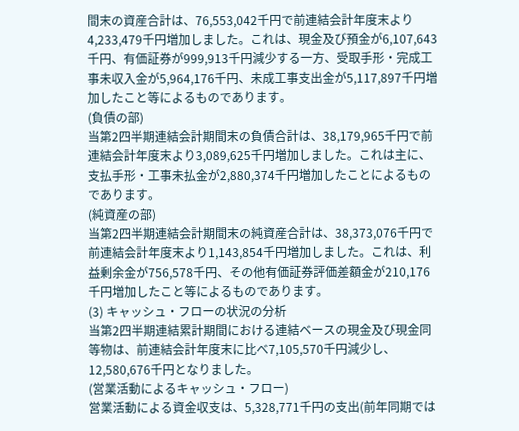間末の資産合計は、76,553,042千円で前連結会計年度末より4,233,479千円増加しました。これは、現金及び預金が6,107,643千円、有価証券が999,913千円減少する一方、受取手形・完成工事未収入金が5,964,176千円、未成工事支出金が5,117,897千円増加したこと等によるものであります。
(負債の部)
当第2四半期連結会計期間末の負債合計は、38,179,965千円で前連結会計年度末より3,089,625千円増加しました。これは主に、支払手形・工事未払金が2,880,374千円増加したことによるものであります。
(純資産の部)
当第2四半期連結会計期間末の純資産合計は、38,373,076千円で前連結会計年度末より1,143,854千円増加しました。これは、利益剰余金が756,578千円、その他有価証券評価差額金が210,176千円増加したこと等によるものであります。
(3) キャッシュ・フローの状況の分析
当第2四半期連結累計期間における連結ベースの現金及び現金同等物は、前連結会計年度末に比べ7,105,570千円減少し、12,580,676千円となりました。
(営業活動によるキャッシュ・フロー)
営業活動による資金収支は、5,328,771千円の支出(前年同期では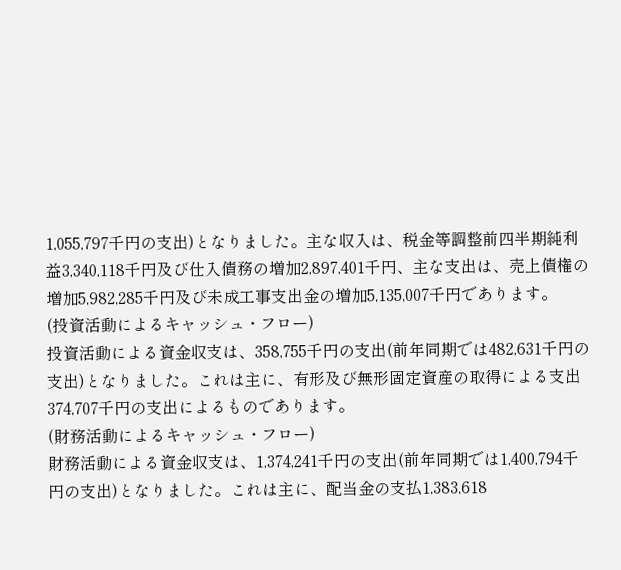1,055,797千円の支出)となりました。主な収入は、税金等調整前四半期純利益3,340,118千円及び仕入債務の増加2,897,401千円、主な支出は、売上債権の増加5,982,285千円及び未成工事支出金の増加5,135,007千円であります。
(投資活動によるキャッシュ・フロー)
投資活動による資金収支は、358,755千円の支出(前年同期では482,631千円の支出)となりました。これは主に、有形及び無形固定資産の取得による支出374,707千円の支出によるものであります。
(財務活動によるキャッシュ・フロー)
財務活動による資金収支は、1,374,241千円の支出(前年同期では1,400,794千円の支出)となりました。これは主に、配当金の支払1,383,618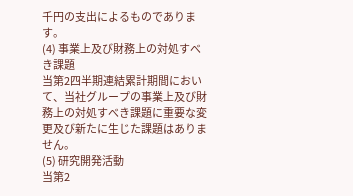千円の支出によるものであります。
(4) 事業上及び財務上の対処すべき課題
当第2四半期連結累計期間において、当社グループの事業上及び財務上の対処すべき課題に重要な変更及び新たに生じた課題はありません。
(5) 研究開発活動
当第2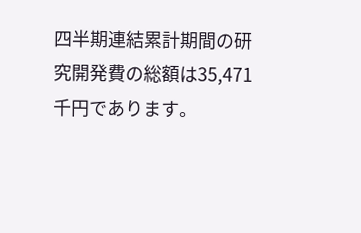四半期連結累計期間の研究開発費の総額は35,471千円であります。